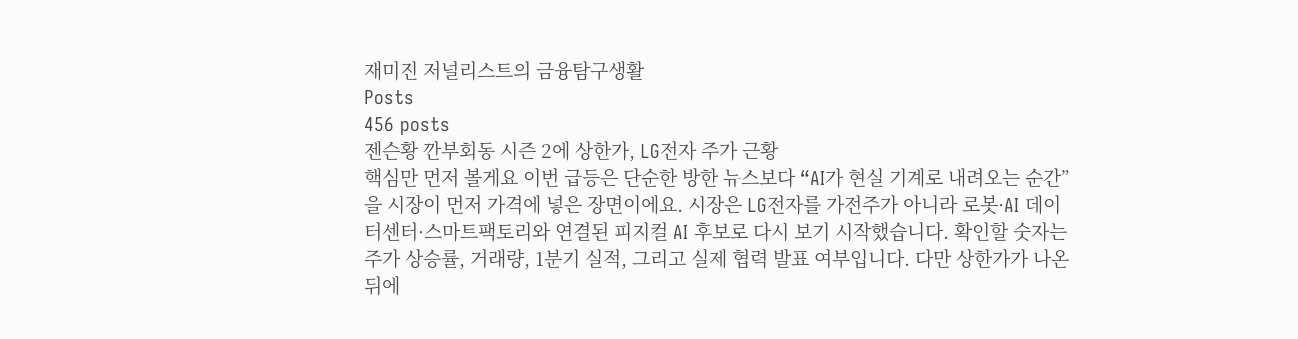재미진 저널리스트의 금융탐구생활
Posts
456 posts
젠슨황 깐부회동 시즌 2에 상한가, LG전자 주가 근황
핵심만 먼저 볼게요 이번 급등은 단순한 방한 뉴스보다 “AI가 현실 기계로 내려오는 순간”을 시장이 먼저 가격에 넣은 장면이에요. 시장은 LG전자를 가전주가 아니라 로봇·AI 데이터센터·스마트팩토리와 연결된 피지컬 AI 후보로 다시 보기 시작했습니다. 확인할 숫자는 주가 상승률, 거래량, 1분기 실적, 그리고 실제 협력 발표 여부입니다. 다만 상한가가 나온 뒤에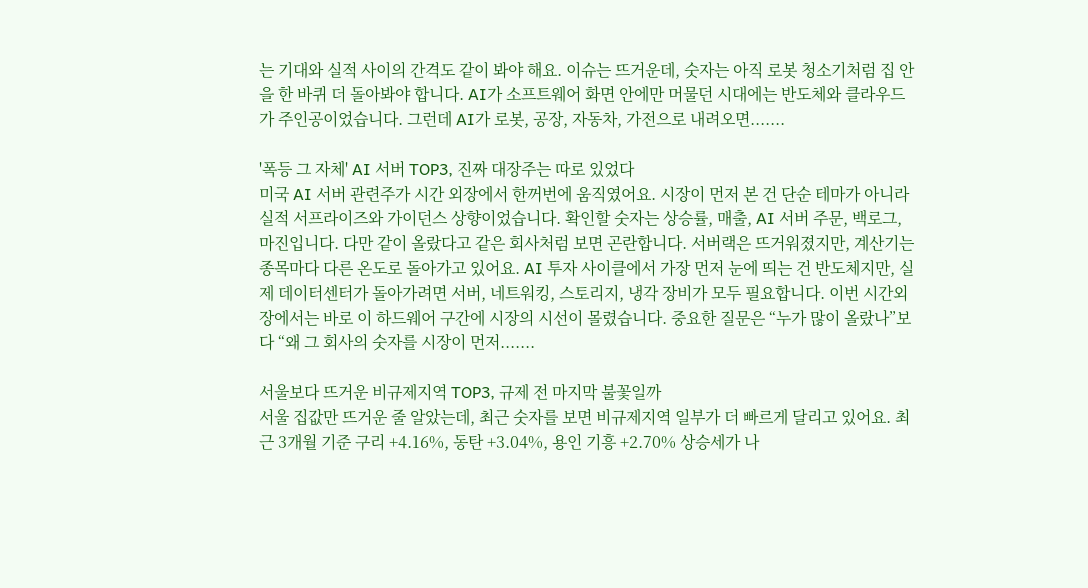는 기대와 실적 사이의 간격도 같이 봐야 해요. 이슈는 뜨거운데, 숫자는 아직 로봇 청소기처럼 집 안을 한 바퀴 더 돌아봐야 합니다. AI가 소프트웨어 화면 안에만 머물던 시대에는 반도체와 클라우드가 주인공이었습니다. 그런데 AI가 로봇, 공장, 자동차, 가전으로 내려오면.......

'폭등 그 자체' AI 서버 TOP3, 진짜 대장주는 따로 있었다
미국 AI 서버 관련주가 시간 외장에서 한꺼번에 움직였어요. 시장이 먼저 본 건 단순 테마가 아니라 실적 서프라이즈와 가이던스 상향이었습니다. 확인할 숫자는 상승률, 매출, AI 서버 주문, 백로그, 마진입니다. 다만 같이 올랐다고 같은 회사처럼 보면 곤란합니다. 서버랙은 뜨거워졌지만, 계산기는 종목마다 다른 온도로 돌아가고 있어요. AI 투자 사이클에서 가장 먼저 눈에 띄는 건 반도체지만, 실제 데이터센터가 돌아가려면 서버, 네트워킹, 스토리지, 냉각 장비가 모두 필요합니다. 이번 시간외장에서는 바로 이 하드웨어 구간에 시장의 시선이 몰렸습니다. 중요한 질문은 “누가 많이 올랐나”보다 “왜 그 회사의 숫자를 시장이 먼저.......

서울보다 뜨거운 비규제지역 TOP3, 규제 전 마지막 불꽃일까
서울 집값만 뜨거운 줄 알았는데, 최근 숫자를 보면 비규제지역 일부가 더 빠르게 달리고 있어요. 최근 3개월 기준 구리 +4.16%, 동탄 +3.04%, 용인 기흥 +2.70% 상승세가 나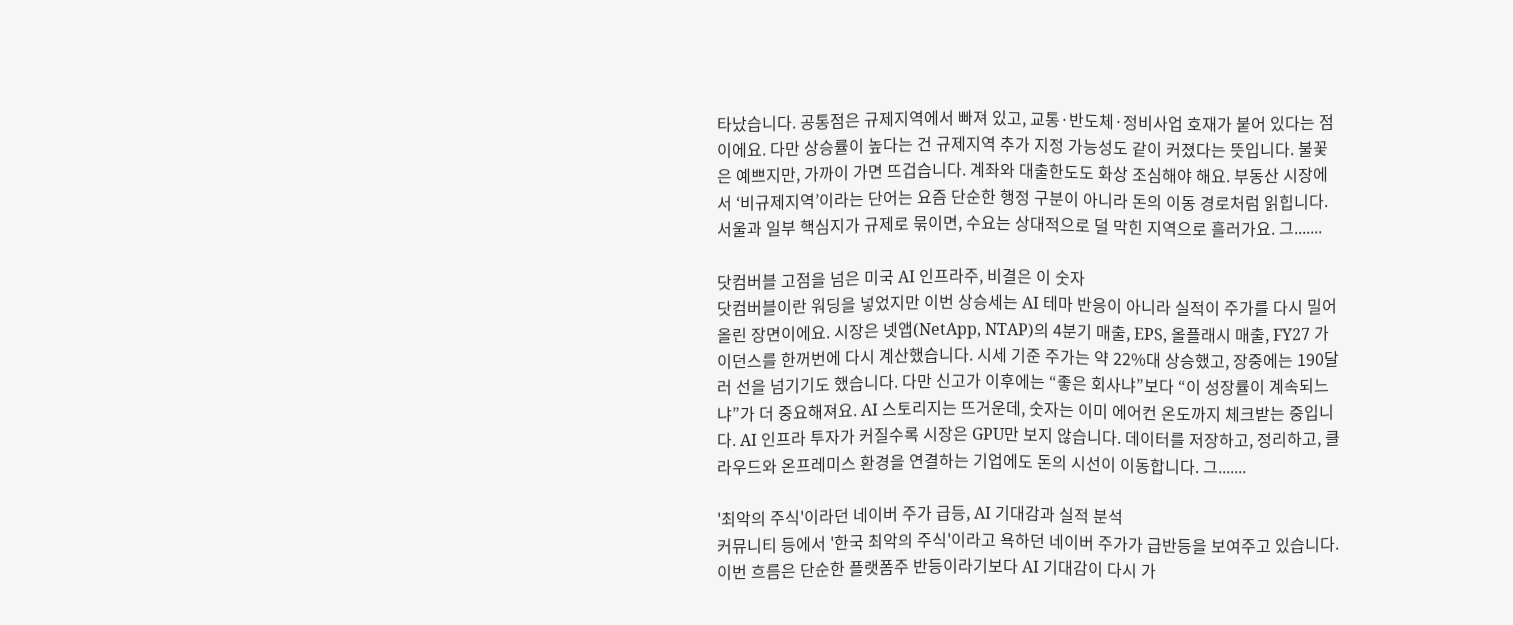타났습니다. 공통점은 규제지역에서 빠져 있고, 교통·반도체·정비사업 호재가 붙어 있다는 점이에요. 다만 상승률이 높다는 건 규제지역 추가 지정 가능성도 같이 커졌다는 뜻입니다. 불꽃은 예쁘지만, 가까이 가면 뜨겁습니다. 계좌와 대출한도도 화상 조심해야 해요. 부동산 시장에서 ‘비규제지역’이라는 단어는 요즘 단순한 행정 구분이 아니라 돈의 이동 경로처럼 읽힙니다. 서울과 일부 핵심지가 규제로 묶이면, 수요는 상대적으로 덜 막힌 지역으로 흘러가요. 그.......

닷컴버블 고점을 넘은 미국 AI 인프라주, 비결은 이 숫자
닷컴버블이란 워딩을 넣었지만 이번 상승세는 AI 테마 반응이 아니라 실적이 주가를 다시 밀어 올린 장면이에요. 시장은 넷앱(NetApp, NTAP)의 4분기 매출, EPS, 올플래시 매출, FY27 가이던스를 한꺼번에 다시 계산했습니다. 시세 기준 주가는 약 22%대 상승했고, 장중에는 190달러 선을 넘기기도 했습니다. 다만 신고가 이후에는 “좋은 회사냐”보다 “이 성장률이 계속되느냐”가 더 중요해져요. AI 스토리지는 뜨거운데, 숫자는 이미 에어컨 온도까지 체크받는 중입니다. AI 인프라 투자가 커질수록 시장은 GPU만 보지 않습니다. 데이터를 저장하고, 정리하고, 클라우드와 온프레미스 환경을 연결하는 기업에도 돈의 시선이 이동합니다. 그.......

'최악의 주식'이라던 네이버 주가 급등, AI 기대감과 실적 분석
커뮤니티 등에서 '한국 최악의 주식'이라고 욕하던 네이버 주가가 급반등을 보여주고 있습니다. 이번 흐름은 단순한 플랫폼주 반등이라기보다 AI 기대감이 다시 가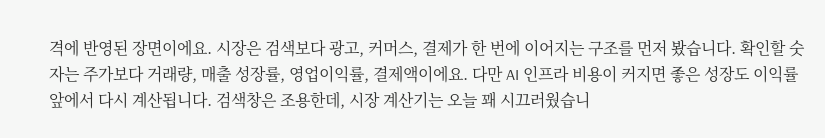격에 반영된 장면이에요. 시장은 검색보다 광고, 커머스, 결제가 한 번에 이어지는 구조를 먼저 봤습니다. 확인할 숫자는 주가보다 거래량, 매출 성장률, 영업이익률, 결제액이에요. 다만 AI 인프라 비용이 커지면 좋은 성장도 이익률 앞에서 다시 계산됩니다. 검색창은 조용한데, 시장 계산기는 오늘 꽤 시끄러웠습니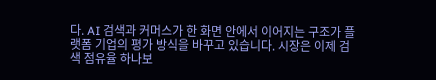다. AI 검색과 커머스가 한 화면 안에서 이어지는 구조가 플랫폼 기업의 평가 방식을 바꾸고 있습니다. 시장은 이제 검색 점유율 하나보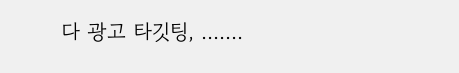다 광고 타깃팅, .......